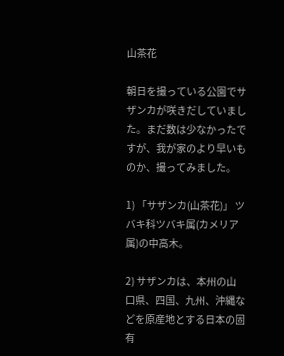山茶花

朝日を撮っている公園でサザンカが咲きだしていました。まだ数は少なかったですが、我が家のより早いものか、撮ってみました。

1) 「サザンカ(山茶花)」 ツバキ科ツバキ属(カメリア属)の中高木。

2) サザンカは、本州の山口県、四国、九州、沖縄などを原産地とする日本の固有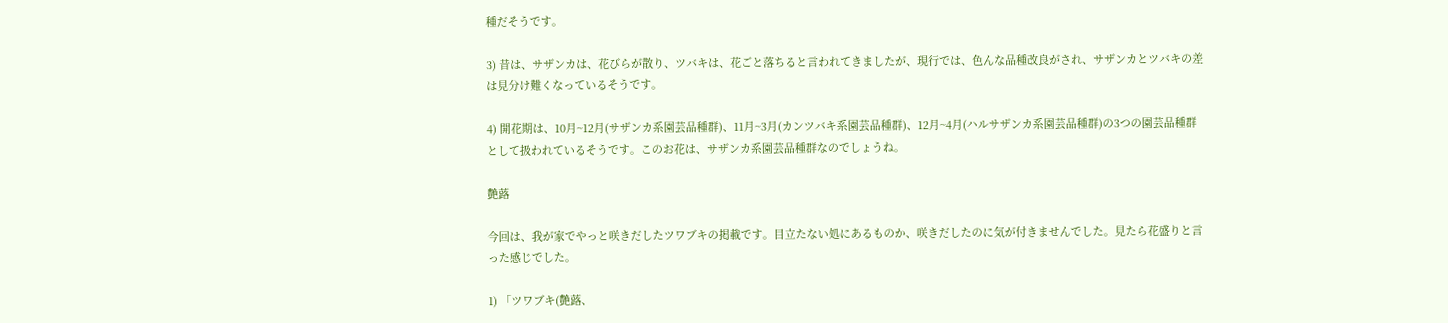種だそうです。

3) 昔は、サザンカは、花びらが散り、ツバキは、花ごと落ちると言われてきましたが、現行では、色んな品種改良がされ、サザンカとツバキの差は見分け難くなっているそうです。

4) 開花期は、10月~12月(サザンカ系園芸品種群)、11月~3月(カンツバキ系園芸品種群)、12月~4月(ハルサザンカ系園芸品種群)の3つの園芸品種群として扱われているそうです。このお花は、サザンカ系園芸品種群なのでしょうね。

艶蕗

今回は、我が家でやっと咲きだしたツワブキの掲載です。目立たない処にあるものか、咲きだしたのに気が付きませんでした。見たら花盛りと言った感じでした。

1) 「ツワブキ(艶蕗、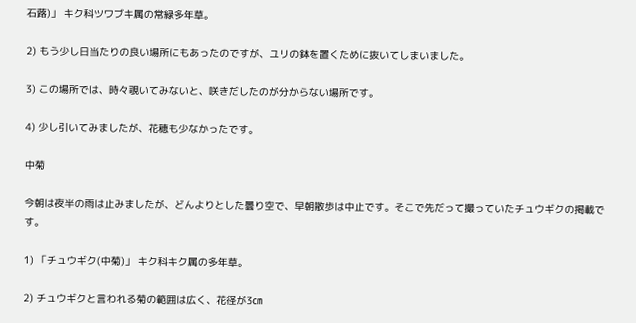石蕗)」 キク科ツワブキ属の常緑多年草。

2) もう少し日当たりの良い場所にもあったのですが、ユリの鉢を置くために抜いてしまいました。

3) この場所では、時々覗いてみないと、咲きだしたのが分からない場所です。

4) 少し引いてみましたが、花穂も少なかったです。

中菊

今朝は夜半の雨は止みましたが、どんよりとした曇り空で、早朝散歩は中止です。そこで先だって撮っていたチュウギクの掲載です。

1) 「チュウギク(中菊)」 キク科キク属の多年草。

2) チュウギクと言われる菊の範囲は広く、花径が3㎝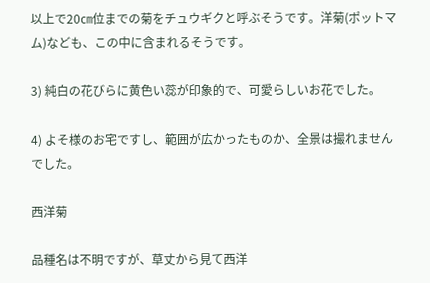以上で20㎝位までの菊をチュウギクと呼ぶそうです。洋菊(ポットマム)なども、この中に含まれるそうです。

3) 純白の花びらに黄色い蕊が印象的で、可愛らしいお花でした。

4) よそ様のお宅ですし、範囲が広かったものか、全景は撮れませんでした。

西洋菊

品種名は不明ですが、草丈から見て西洋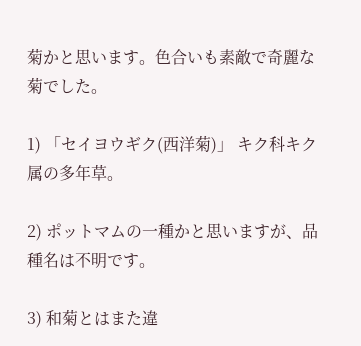菊かと思います。色合いも素敵で奇麗な菊でした。

1) 「セイヨウギク(西洋菊)」 キク科キク属の多年草。

2) ポットマムの一種かと思いますが、品種名は不明です。

3) 和菊とはまた違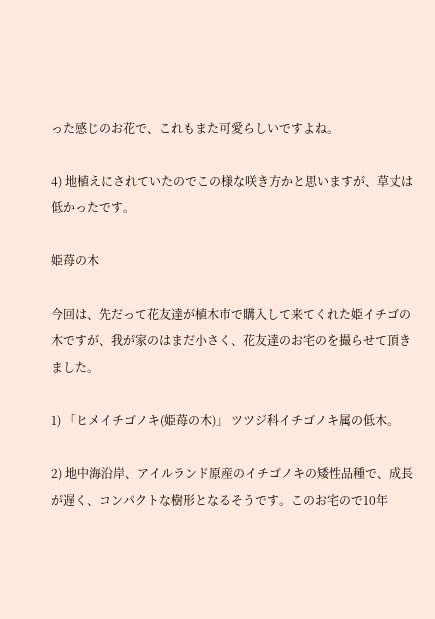った感じのお花で、これもまた可愛らしいですよね。

4) 地植えにされていたのでこの様な咲き方かと思いますが、草丈は低かったです。

姫苺の木

今回は、先だって花友達が植木市で購入して来てくれた姫イチゴの木ですが、我が家のはまだ小さく、花友達のお宅のを撮らせて頂きました。

1) 「ヒメイチゴノキ(姫苺の木)」 ツツジ科イチゴノキ属の低木。

2) 地中海沿岸、アイルランド原産のイチゴノキの矮性品種で、成長が遅く、コンパクトな樹形となるそうです。このお宅ので10年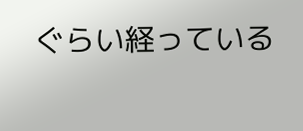ぐらい経っている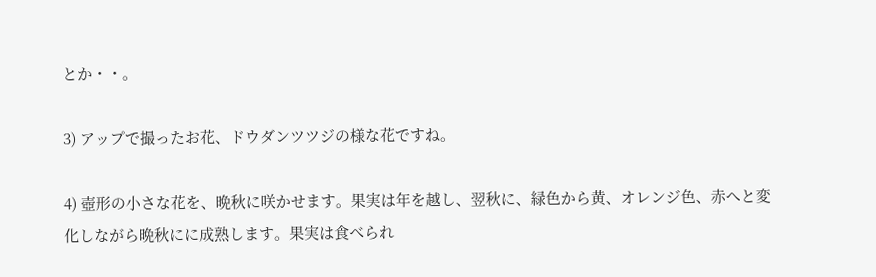とか・・。

3) アップで撮ったお花、ドウダンツツジの様な花ですね。

4) 壺形の小さな花を、晩秋に咲かせます。果実は年を越し、翌秋に、緑色から黄、オレンジ色、赤へと変化しながら晩秋にに成熟します。果実は食べられ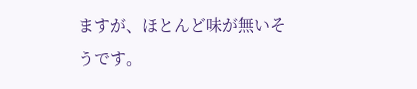ますが、ほとんど味が無いそうです。